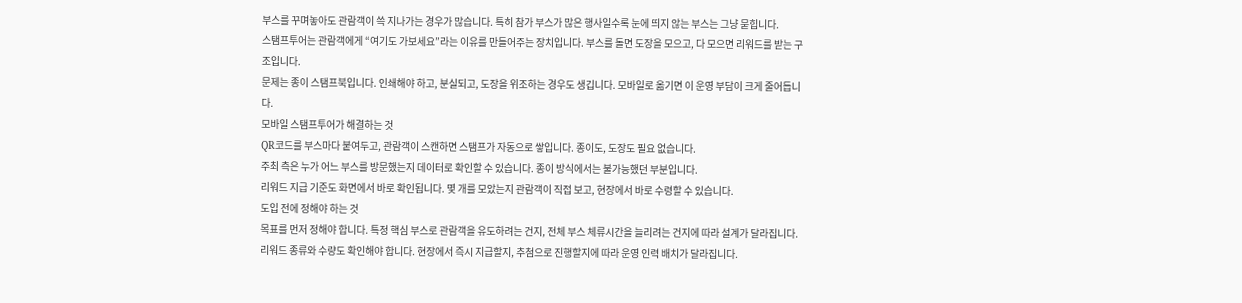부스를 꾸며놓아도 관람객이 쓱 지나가는 경우가 많습니다. 특히 참가 부스가 많은 행사일수록 눈에 띄지 않는 부스는 그냥 묻힙니다.
스탬프투어는 관람객에게 “여기도 가보세요”라는 이유를 만들어주는 장치입니다. 부스를 돌면 도장을 모으고, 다 모으면 리워드를 받는 구조입니다.
문제는 종이 스탬프북입니다. 인쇄해야 하고, 분실되고, 도장을 위조하는 경우도 생깁니다. 모바일로 옮기면 이 운영 부담이 크게 줄어듭니다.
모바일 스탬프투어가 해결하는 것
QR코드를 부스마다 붙여두고, 관람객이 스캔하면 스탬프가 자동으로 쌓입니다. 종이도, 도장도 필요 없습니다.
주최 측은 누가 어느 부스를 방문했는지 데이터로 확인할 수 있습니다. 종이 방식에서는 불가능했던 부분입니다.
리워드 지급 기준도 화면에서 바로 확인됩니다. 몇 개를 모았는지 관람객이 직접 보고, 현장에서 바로 수령할 수 있습니다.
도입 전에 정해야 하는 것
목표를 먼저 정해야 합니다. 특정 핵심 부스로 관람객을 유도하려는 건지, 전체 부스 체류시간을 늘리려는 건지에 따라 설계가 달라집니다.
리워드 종류와 수량도 확인해야 합니다. 현장에서 즉시 지급할지, 추첨으로 진행할지에 따라 운영 인력 배치가 달라집니다.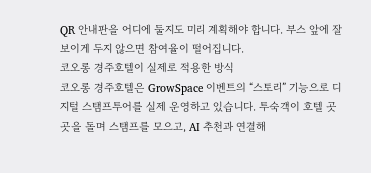QR 안내판을 어디에 둘지도 미리 계획해야 합니다. 부스 앞에 잘 보이게 두지 않으면 참여율이 떨어집니다.
코오롱 경주호텔이 실제로 적용한 방식
코오롱 경주호텔은 GrowSpace 이벤트의 “스토리” 기능으로 디지털 스탬프투어를 실제 운영하고 있습니다. 투숙객이 호텔 곳곳을 돌며 스탬프를 모으고, AI 추천과 연결해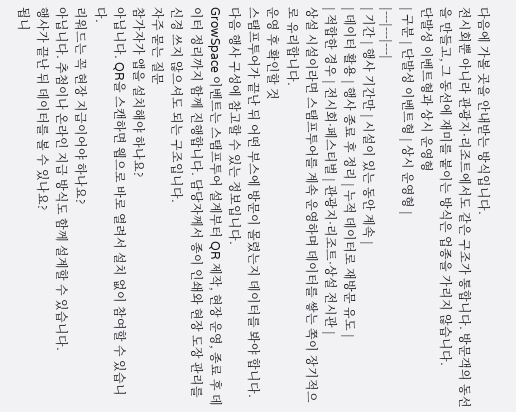다음에 가볼 곳을 안내받는 방식입니다.
전시회뿐 아니라 관광지·리조트에서도 같은 구조가 통합니다. 방문객의 동선을 만들고, 그 동선에 재미를 붙이는 방식은 업종을 가리지 않습니다.
단발성 이벤트형과 상시 운영형
| 구분 | 단발성 이벤트형 | 상시 운영형 |
|---|---|---|
| 기간 | 행사 기간만 | 시설이 있는 동안 계속 |
| 데이터 활용 | 행사 종료 후 정리 | 누적 데이터로 재방문 유도 |
| 적합한 경우 | 전시회·페스티벌 | 관광지·리조트·상설 전시관 |
상설 시설이라면 스탬프투어를 계속 운영하며 데이터를 쌓는 쪽이 장기적으로 유리합니다.
운영 후 확인할 것
스탬프투어가 끝난 뒤 어떤 부스에 방문이 몰렸는지 데이터를 봐야 합니다. 다음 행사 구성에 참고할 수 있는 정보입니다.
GrowSpace 이벤트는 스탬프투어 설계부터 QR 제작, 현장 운영, 종료 후 데이터 정리까지 함께 진행합니다. 담당자께서 종이 인쇄와 현장 도장 관리를 신경 쓰지 않으셔도 되는 구조입니다.
자주 묻는 질문
참가자가 앱을 설치해야 하나요?
아닙니다. QR을 스캔하면 웹으로 바로 열려서 설치 없이 참여할 수 있습니다.
리워드는 꼭 현장 지급이어야 하나요?
아닙니다. 추첨이나 온라인 지급 방식도 함께 설계할 수 있습니다.
행사가 끝난 뒤 데이터를 볼 수 있나요?
됩니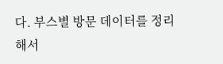다. 부스별 방문 데이터를 정리해서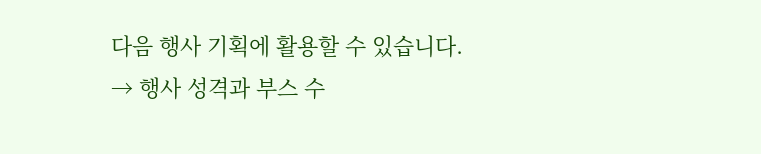다음 행사 기획에 활용할 수 있습니다.
→ 행사 성격과 부스 수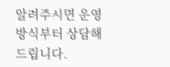알려주시면 운영 방식부터 상담해 드립니다.